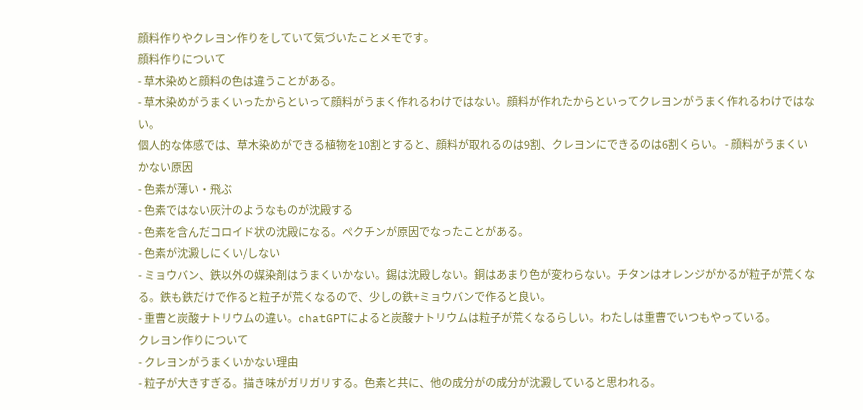顔料作りやクレヨン作りをしていて気づいたことメモです。
顔料作りについて
- 草木染めと顔料の色は違うことがある。
- 草木染めがうまくいったからといって顔料がうまく作れるわけではない。顔料が作れたからといってクレヨンがうまく作れるわけではない。
個人的な体感では、草木染めができる植物を10割とすると、顔料が取れるのは9割、クレヨンにできるのは6割くらい。 - 顔料がうまくいかない原因
- 色素が薄い・飛ぶ
- 色素ではない灰汁のようなものが沈殿する
- 色素を含んだコロイド状の沈殿になる。ペクチンが原因でなったことがある。
- 色素が沈澱しにくい/しない
- ミョウバン、鉄以外の媒染剤はうまくいかない。錫は沈殿しない。銅はあまり色が変わらない。チタンはオレンジがかるが粒子が荒くなる。鉄も鉄だけで作ると粒子が荒くなるので、少しの鉄+ミョウバンで作ると良い。
- 重曹と炭酸ナトリウムの違い。chatGPTによると炭酸ナトリウムは粒子が荒くなるらしい。わたしは重曹でいつもやっている。
クレヨン作りについて
- クレヨンがうまくいかない理由
- 粒子が大きすぎる。描き味がガリガリする。色素と共に、他の成分がの成分が沈澱していると思われる。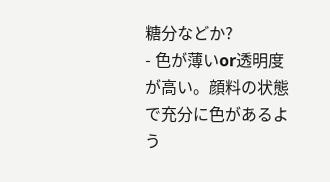糖分などか?
- 色が薄いor透明度が高い。顔料の状態で充分に色があるよう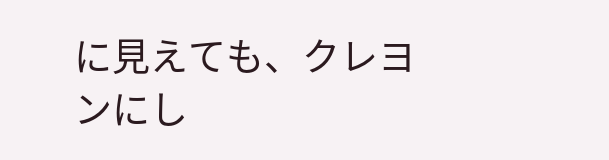に見えても、クレヨンにし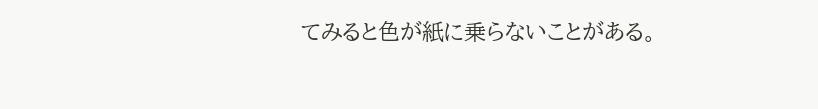てみると色が紙に乗らないことがある。